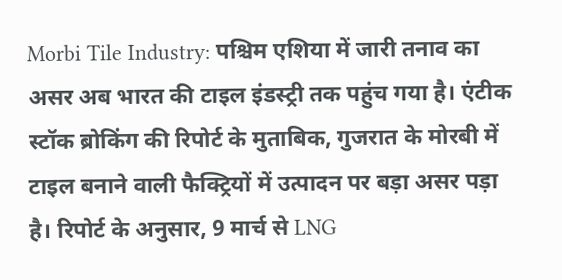Morbi Tile Industry: पश्चिम एशिया में जारी तनाव का असर अब भारत की टाइल इंडस्ट्री तक पहुंच गया है। एंटीक स्टॉक ब्रोकिंग की रिपोर्ट के मुताबिक, गुजरात के मोरबी में टाइल बनाने वाली फैक्ट्रियों में उत्पादन पर बड़ा असर पड़ा है। रिपोर्ट के अनुसार, 9 मार्च से LNG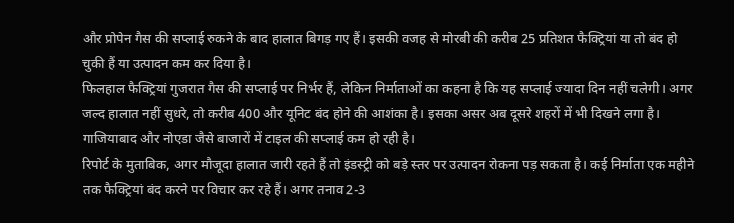और प्रोपेन गैस की सप्लाई रुकने के बाद हालात बिगड़ गए हैं। इसकी वजह से मोरबी की करीब 25 प्रतिशत फैक्ट्रियां या तो बंद हो चुकी हैं या उत्पादन कम कर दिया है।
फिलहाल फैक्ट्रियां गुजरात गैस की सप्लाई पर निर्भर हैं, लेकिन निर्माताओं का कहना है कि यह सप्लाई ज्यादा दिन नहीं चलेगी। अगर जल्द हालात नहीं सुधरे, तो करीब 400 और यूनिट बंद होने की आशंका है। इसका असर अब दूसरे शहरों में भी दिखने लगा है। गाजियाबाद और नोएडा जैसे बाजारों में टाइल की सप्लाई कम हो रही है।
रिपोर्ट के मुताबिक, अगर मौजूदा हालात जारी रहते हैं तो इंडस्ट्री को बड़े स्तर पर उत्पादन रोकना पड़ सकता है। कई निर्माता एक महीने तक फैक्ट्रियां बंद करने पर विचार कर रहे हैं। अगर तनाव 2-3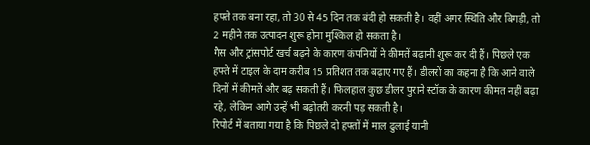हफ्ते तक बना रहा, तो 30 से 45 दिन तक बंदी हो सकती है। वहीं अगर स्थिति और बिगड़ी, तो 2 महीने तक उत्पादन शुरू होना मुश्किल हो सकता है।
गैस और ट्रांसपोर्ट खर्च बढ़ने के कारण कंपनियों ने कीमतें बढ़ानी शुरू कर दी हैं। पिछले एक हफ्ते में टाइल के दाम करीब 15 प्रतिशत तक बढ़ाए गए हैं। डीलरों का कहना है कि आने वाले दिनों में कीमतें और बढ़ सकती हैं। फिलहाल कुछ डीलर पुराने स्टॉक के कारण कीमत नहीं बढ़ा रहे, लेकिन आगे उन्हें भी बढ़ोतरी करनी पड़ सकती है।
रिपोर्ट में बताया गया है कि पिछले दो हफ्तों में माल ढुलाई यानी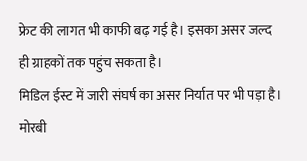फ्रेट की लागत भी काफी बढ़ गई है। इसका असर जल्द ही ग्राहकों तक पहुंच सकता है।
मिडिल ईस्ट में जारी संघर्ष का असर निर्यात पर भी पड़ा है। मोरबी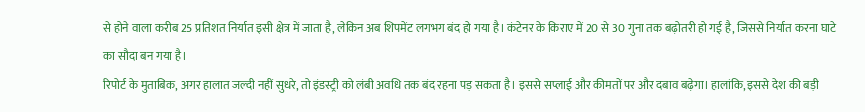से होने वाला करीब 25 प्रतिशत निर्यात इसी क्षेत्र में जाता है, लेकिन अब शिपमेंट लगभग बंद हो गया है। कंटेनर के किराए में 20 से 30 गुना तक बढ़ोतरी हो गई है, जिससे निर्यात करना घाटे का सौदा बन गया है।
रिपोर्ट के मुताबिक, अगर हालात जल्दी नहीं सुधरे, तो इंडस्ट्री को लंबी अवधि तक बंद रहना पड़ सकता है। इससे सप्लाई और कीमतों पर और दबाव बढ़ेगा। हालांकि, इससे देश की बड़ी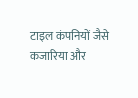टाइल कंपनियों जैसे कजारिया और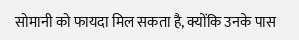सोमानी को फायदा मिल सकता है, क्योंकि उनके पास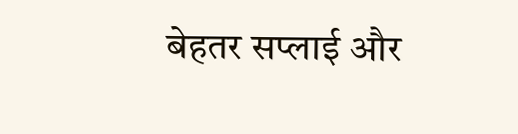बेहतर सप्लाई और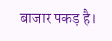बाजार पकड़ है।